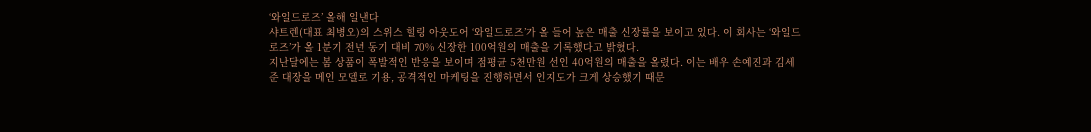‘와일드로즈’ 올해 일낸다
샤트렌(대표 최병오)의 스위스 힐링 아웃도어 ‘와일드로즈’가 올 들어 높은 매출 신장률을 보이고 있다. 이 회사는 ‘와일드로즈’가 올 1분기 전년 동기 대비 70% 신장한 100억원의 매출을 기록했다고 밝혔다.
지난달에는 봄 상품이 폭발적인 반응을 보이며 점평균 5천만원 선인 40억원의 매출을 올렸다. 이는 배우 손예진과 김세준 대장을 메인 모델로 기용, 공격적인 마케팅을 진행하면서 인지도가 크게 상승했기 때문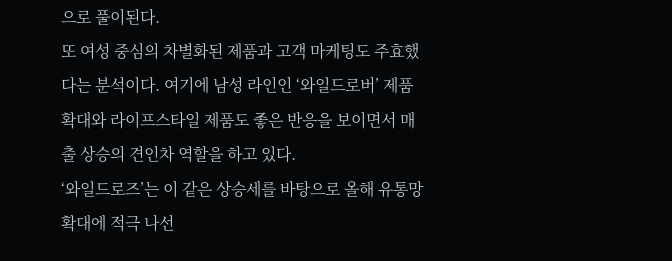으로 풀이된다.
또 여성 중심의 차별화된 제품과 고객 마케팅도 주효했다는 분석이다. 여기에 남성 라인인 ‘와일드로버’ 제품 확대와 라이프스타일 제품도 좋은 반응을 보이면서 매출 상승의 견인차 역할을 하고 있다.
‘와일드로즈’는 이 같은 상승세를 바탕으로 올해 유통망 확대에 적극 나선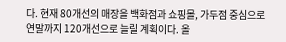다. 현재 80개선의 매장을 백화점과 쇼핑몰, 가두점 중심으로 연말까지 120개선으로 늘릴 계획이다. 올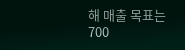해 매출 목표는 700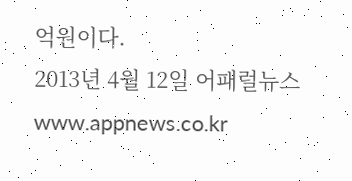억원이다.
2013년 4월 12일 어패럴뉴스 www.appnews.co.kr